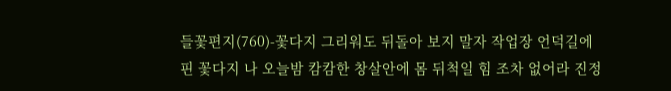들꽃편지(760)-꽃다지 그리워도 뒤돌아 보지 말자 작업장 언덕길에 핀 꽃다지 나 오늘밤 캄캄한 창살안에 몸 뒤척일 힘 조차 없어라 진정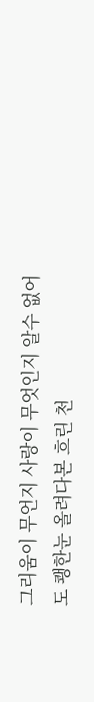그리움이 무언지 사랑이 무엇인지 알수 없어도 쾡한눈 올려다본 흐린 천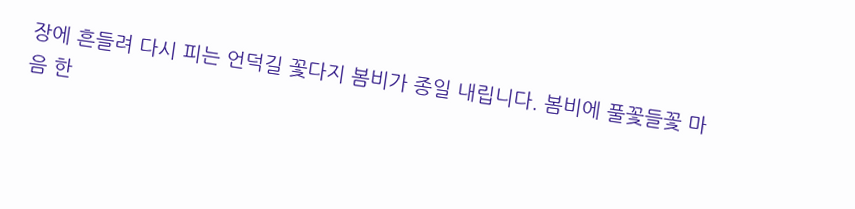장에 흔들려 다시 피는 언덕길 꽃다지 봄비가 종일 내립니다. 봄비에 풀꽃들꽃 마음 한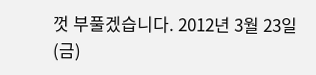껏 부풀겠습니다. 2012년 3월 23일(금)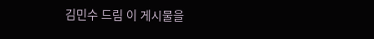김민수 드림 이 게시물을